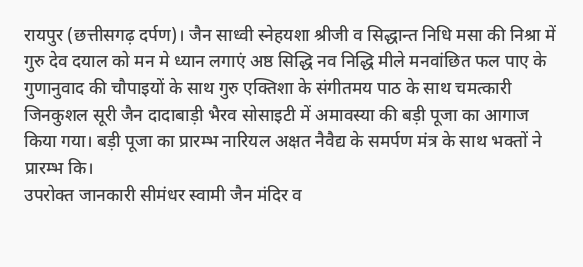रायपुर (छत्तीसगढ़ दर्पण)। जैन साध्वी स्नेहयशा श्रीजी व सिद्धान्त निधि मसा की निश्रा में गुरु देव दयाल को मन मे ध्यान लगाएं अष्ठ सिद्धि नव निद्धि मीले मनवांछित फल पाए के गुणानुवाद की चौपाइयों के साथ गुरु एक्तिशा के संगीतमय पाठ के साथ चमत्कारी जिनकुशल सूरी जैन दादाबाड़ी भैरव सोसाइटी में अमावस्या की बड़ी पूजा का आगाज किया गया। बड़ी पूजा का प्रारम्भ नारियल अक्षत नैवैद्य के समर्पण मंत्र के साथ भक्तों ने प्रारम्भ कि।
उपरोक्त जानकारी सीमंधर स्वामी जैन मंदिर व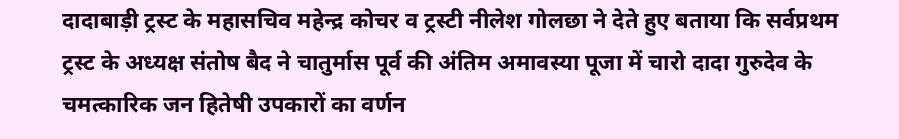दादाबाड़ी ट्रस्ट के महासचिव महेन्द्र कोचर व ट्रस्टी नीलेश गोलछा ने देते हुए बताया कि सर्वप्रथम ट्रस्ट के अध्यक्ष संतोष बैद ने चातुर्मास पूर्व की अंतिम अमावस्या पूजा में चारो दादा गुरुदेव के चमत्कारिक जन हितेषी उपकारों का वर्णन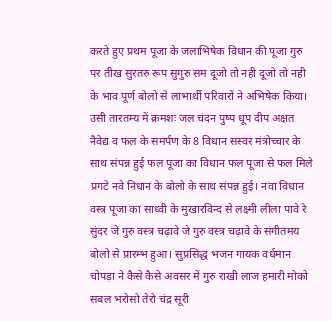करते हुए प्रथम पूजा के जलाभिषेक विधान की पूजा गुरु पर तीख सुरतरु रूप सुगुरु सम दूजो तो नही दूजो तो नही के भाव पूर्ण बोलो से लाभार्थी परिवारों ने अभिषेक किया। उसी तारतम्य में क्रमशः जल चंदन पुष्प धूप दीप अक्षत नैवेद्य व फल के समर्पण के 8 विधान सस्वर मंत्रोच्चार के साथ संपन्न हुई फल पूजा का विधान फल पूजा से फल मिले प्रगटे नवे निधान के बोलो के साथ संपन्न हुई। नवा विधान वस्त्र पूजा का साध्वी के मुखारविन्द से लक्ष्मी लीला पावे रे सुंदर जे गुरु वस्त्र चढ़ावे जे गुरु वस्त्र चढ़ावे के संगीतमय बोलो से प्रारम्भ हुआ। सुप्रसिद्ध भजन गायक वर्धमान चोपड़ा ने कैसे कैसे अवसर में गुरु राखी लाज हमारी मोको सबल भरोसो तेरो चंद्र सूरी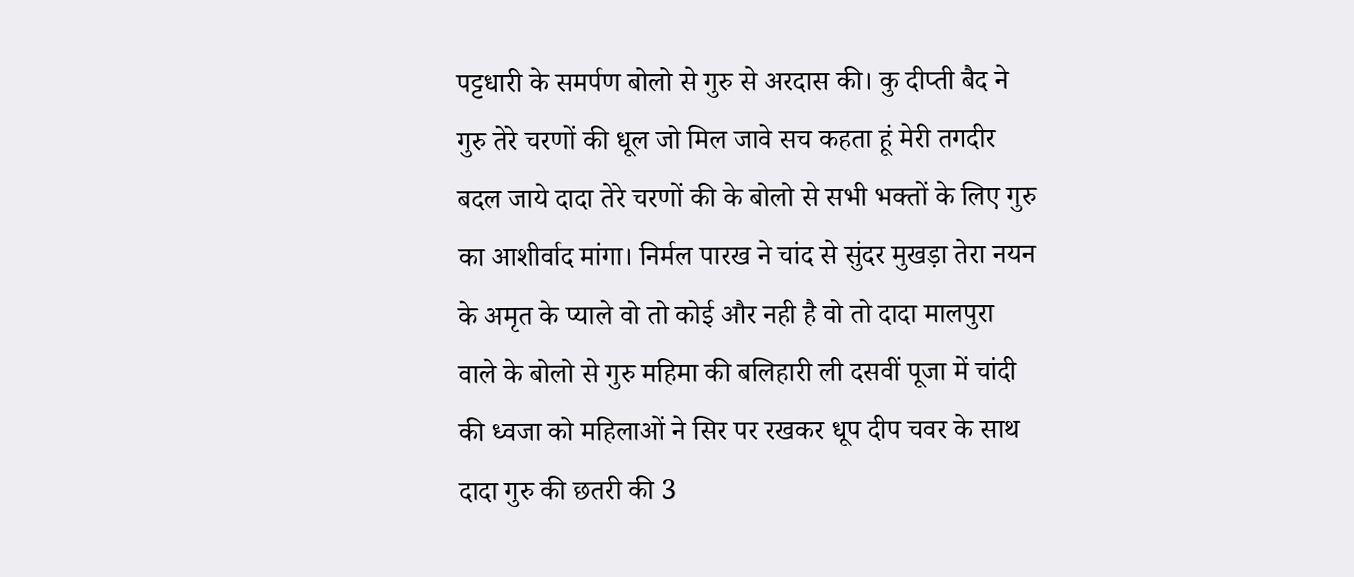पट्टधारी के समर्पण बोलो से गुरु से अरदास की। कु दीप्ती बैद ने गुरु तेरे चरणों की धूल जो मिल जावे सच कहता हूं मेरी तगदीर बदल जाये दादा तेरे चरणों की के बोलो से सभी भक्तों के लिए गुरु का आशीर्वाद मांगा। निर्मल पारख ने चांद से सुंदर मुखड़ा तेरा नयन के अमृत के प्याले वो तो कोई और नही है वो तो दादा मालपुरा वाले के बोलो से गुरु महिमा की बलिहारी ली दसवीं पूजा में चांदी की ध्वजा को महिलाओं ने सिर पर रखकर धूप दीप चवर के साथ दादा गुरु की छतरी की 3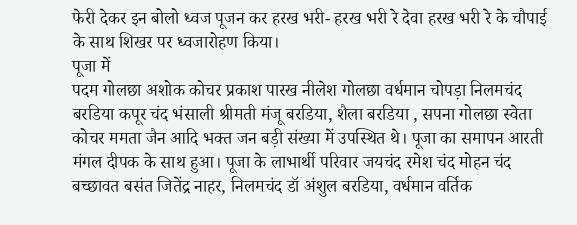फेरी देकर इन बोलो ध्वज पूजन कर हरख भरी- हरख भरी रे देवा हरख भरी रे के चौपाई के साथ शिखर पर ध्वजारोहण किया।
पूजा में
पदम गोलछा अशोक कोचर प्रकाश पारख नीलेश गोलछा वर्धमान चोपड़ा निलमचंद बरडिया कपूर चंद भंसाली श्रीमती मंजू बरडिया, शैला बरडिया , सपना गोलछा स्वेता कोचर ममता जैन आदि भक्त जन बड़ी संख्या में उपस्थित थे। पूजा का समापन आरती मंगल दीपक के साथ हुआ। पूजा के लाभार्थी परिवार जयचंद रमेश चंद मोहन चंद बच्छावत बसंत जितेंद्र नाहर, निलमचंद डॉ अंशुल बरडिया, वर्धमान वर्तिक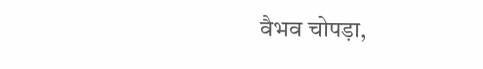वैभव चोपड़ा,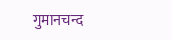गुमानचन्द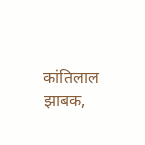कांतिलाल झाबक,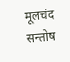मूलचंद सन्तोष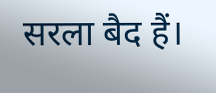सरला बैद हैं।